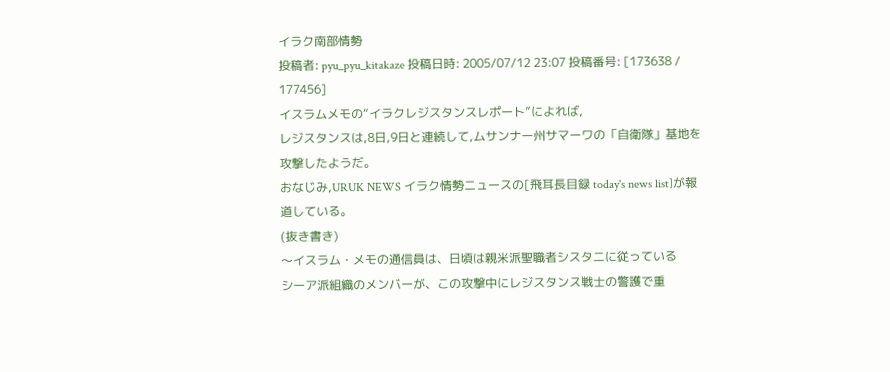イラク南部情勢
投稿者: pyu_pyu_kitakaze 投稿日時: 2005/07/12 23:07 投稿番号: [173638 / 177456]
イスラムメモの“イラクレジスタンスレポート”によれば,
レジスタンスは,8日,9日と連続して,ムサンナー州サマーワの「自衛隊」基地を攻撃したようだ。
おなじみ,URUK NEWS イラク情勢ニュースの[飛耳長目録 today's news list]が報道している。
(抜き書き)
〜イスラム・メモの通信員は、日頃は親米派聖職者シスタニに従っている
シーア派組織のメンバーが、この攻撃中にレジスタンス戦士の警護で重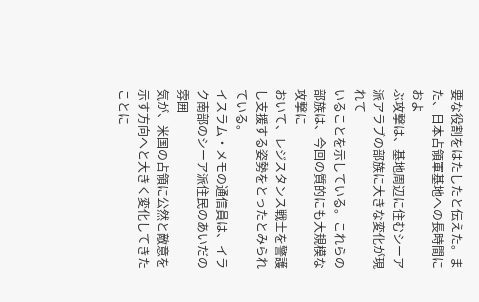要な役割をはたしたと伝えた。また、日本占領軍基地への長時間におよ
ぶ攻撃は、基地周辺に住むシーア派アラブの部族に大きな変化が現れて
いることを示している。これらの部族は、今回の質的にも大規模な攻撃に
おいて、レジスタンス戦士を警護し支援する姿勢をとったとみられている。
イスラム・メモの通信員は、イラク南部のシーア派住民のあいだの雰囲
気が、米国の占領に公然と敵意を示す方向へと大きく変化してきたことに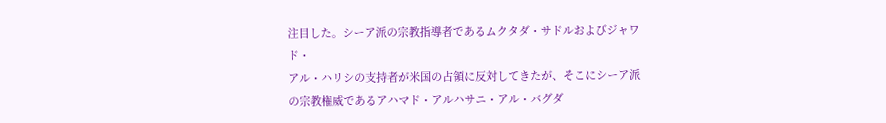注目した。シーア派の宗教指導者であるムクタダ・サドルおよびジャワド・
アル・ハリシの支持者が米国の占領に反対してきたが、そこにシーア派
の宗教権威であるアハマド・アルハサニ・アル・バグダ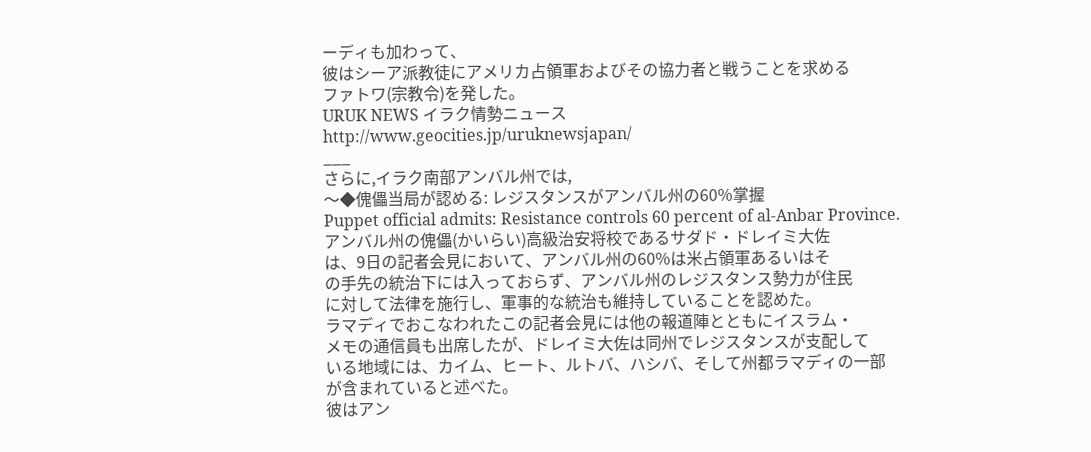ーディも加わって、
彼はシーア派教徒にアメリカ占領軍およびその協力者と戦うことを求める
ファトワ(宗教令)を発した。
URUK NEWS イラク情勢ニュース
http://www.geocities.jp/uruknewsjapan/
___
さらに,イラク南部アンバル州では,
〜◆傀儡当局が認める: レジスタンスがアンバル州の60%掌握
Puppet official admits: Resistance controls 60 percent of al-Anbar Province.
アンバル州の傀儡(かいらい)高級治安将校であるサダド・ドレイミ大佐
は、9日の記者会見において、アンバル州の60%は米占領軍あるいはそ
の手先の統治下には入っておらず、アンバル州のレジスタンス勢力が住民
に対して法律を施行し、軍事的な統治も維持していることを認めた。
ラマディでおこなわれたこの記者会見には他の報道陣とともにイスラム・
メモの通信員も出席したが、ドレイミ大佐は同州でレジスタンスが支配して
いる地域には、カイム、ヒート、ルトバ、ハシバ、そして州都ラマディの一部
が含まれていると述べた。
彼はアン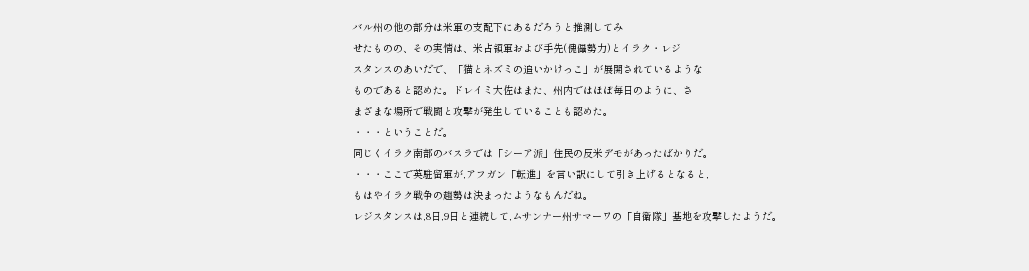バル州の他の部分は米軍の支配下にあるだろうと推測してみ
せたものの、その実情は、米占領軍および手先(傀儡勢力)とイラク・レジ
スタンスのあいだで、「猫とネズミの追いかけっこ」が展開されているような
ものであると認めた。ドレイミ大佐はまた、州内ではほぼ毎日のように、さ
まざまな場所で戦闘と攻撃が発生していることも認めた。
・・・ということだ。
同じくイラク南部のバスラでは「シーア派」住民の反米デモがあったばかりだ。
・・・ここで英駐留軍が,アフガン「転進」を言い訳にして引き上げるとなると,
もはやイラク戦争の趨勢は決まったようなもんだね。
レジスタンスは,8日,9日と連続して,ムサンナー州サマーワの「自衛隊」基地を攻撃したようだ。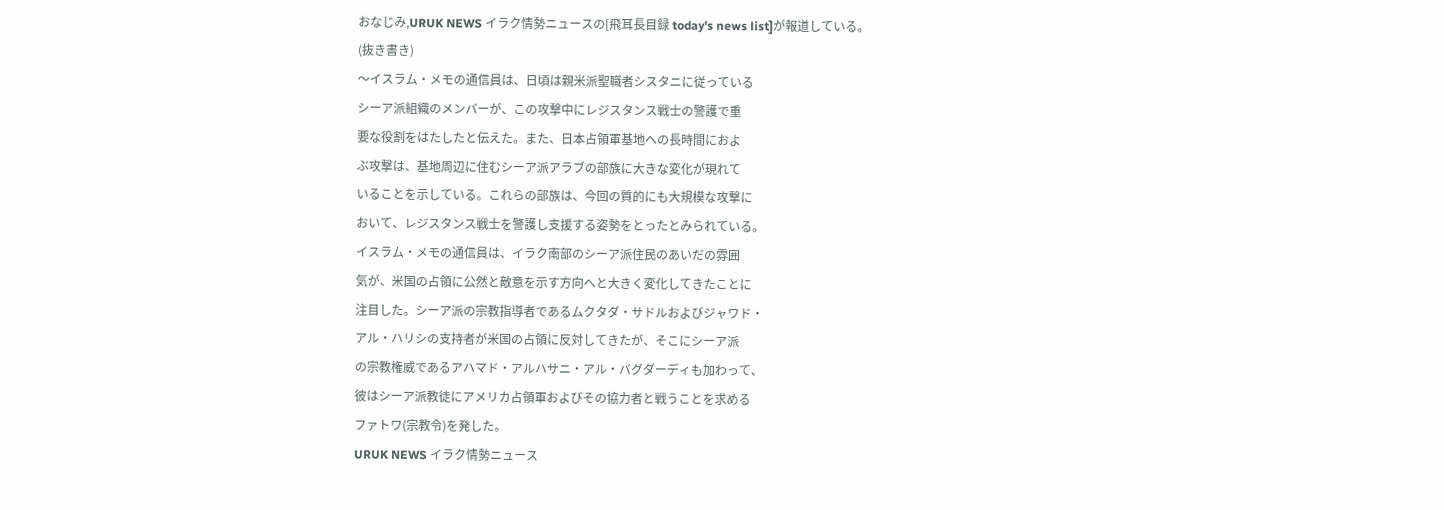おなじみ,URUK NEWS イラク情勢ニュースの[飛耳長目録 today's news list]が報道している。
(抜き書き)
〜イスラム・メモの通信員は、日頃は親米派聖職者シスタニに従っている
シーア派組織のメンバーが、この攻撃中にレジスタンス戦士の警護で重
要な役割をはたしたと伝えた。また、日本占領軍基地への長時間におよ
ぶ攻撃は、基地周辺に住むシーア派アラブの部族に大きな変化が現れて
いることを示している。これらの部族は、今回の質的にも大規模な攻撃に
おいて、レジスタンス戦士を警護し支援する姿勢をとったとみられている。
イスラム・メモの通信員は、イラク南部のシーア派住民のあいだの雰囲
気が、米国の占領に公然と敵意を示す方向へと大きく変化してきたことに
注目した。シーア派の宗教指導者であるムクタダ・サドルおよびジャワド・
アル・ハリシの支持者が米国の占領に反対してきたが、そこにシーア派
の宗教権威であるアハマド・アルハサニ・アル・バグダーディも加わって、
彼はシーア派教徒にアメリカ占領軍およびその協力者と戦うことを求める
ファトワ(宗教令)を発した。
URUK NEWS イラク情勢ニュース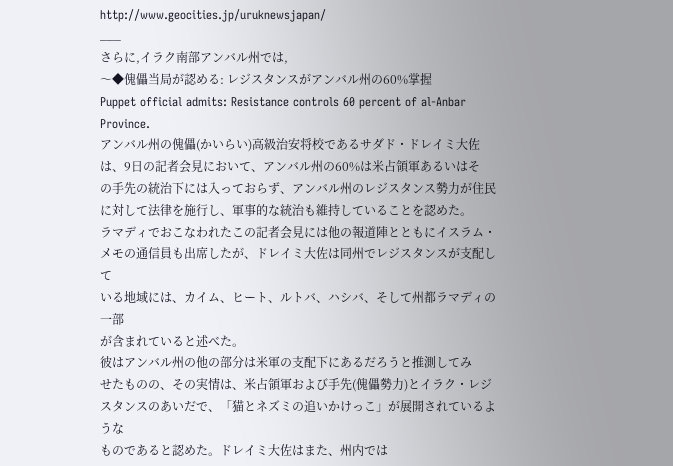http://www.geocities.jp/uruknewsjapan/
___
さらに,イラク南部アンバル州では,
〜◆傀儡当局が認める: レジスタンスがアンバル州の60%掌握
Puppet official admits: Resistance controls 60 percent of al-Anbar Province.
アンバル州の傀儡(かいらい)高級治安将校であるサダド・ドレイミ大佐
は、9日の記者会見において、アンバル州の60%は米占領軍あるいはそ
の手先の統治下には入っておらず、アンバル州のレジスタンス勢力が住民
に対して法律を施行し、軍事的な統治も維持していることを認めた。
ラマディでおこなわれたこの記者会見には他の報道陣とともにイスラム・
メモの通信員も出席したが、ドレイミ大佐は同州でレジスタンスが支配して
いる地域には、カイム、ヒート、ルトバ、ハシバ、そして州都ラマディの一部
が含まれていると述べた。
彼はアンバル州の他の部分は米軍の支配下にあるだろうと推測してみ
せたものの、その実情は、米占領軍および手先(傀儡勢力)とイラク・レジ
スタンスのあいだで、「猫とネズミの追いかけっこ」が展開されているような
ものであると認めた。ドレイミ大佐はまた、州内では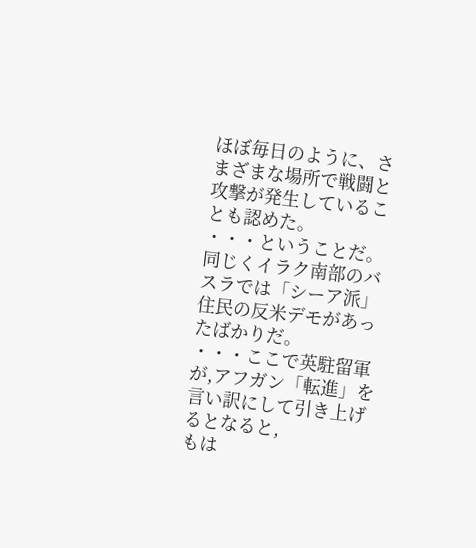ほぼ毎日のように、さ
まざまな場所で戦闘と攻撃が発生していることも認めた。
・・・ということだ。
同じくイラク南部のバスラでは「シーア派」住民の反米デモがあったばかりだ。
・・・ここで英駐留軍が,アフガン「転進」を言い訳にして引き上げるとなると,
もは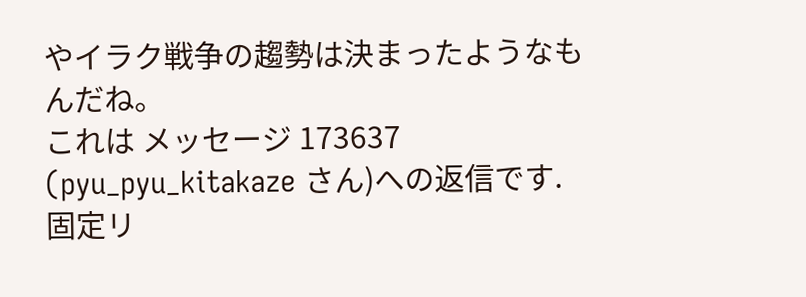やイラク戦争の趨勢は決まったようなもんだね。
これは メッセージ 173637 (pyu_pyu_kitakaze さん)への返信です.
固定リ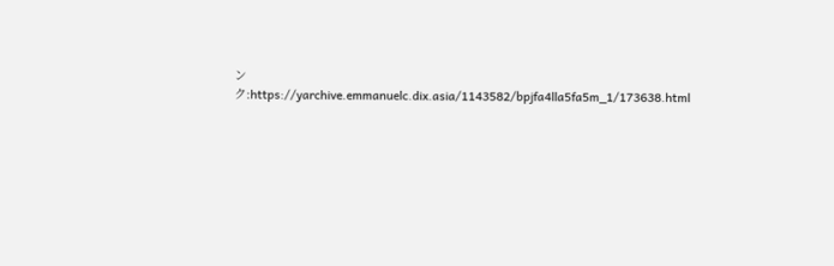ンク:https://yarchive.emmanuelc.dix.asia/1143582/bpjfa4lla5fa5m_1/173638.html